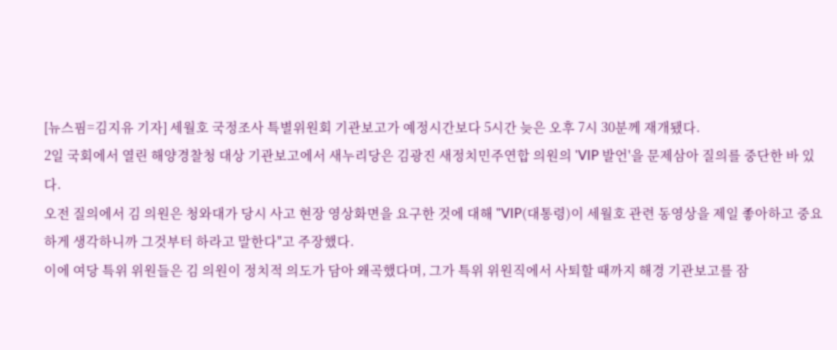[뉴스핌=김지유 기자] 세월호 국정조사 특별위원회 기관보고가 예정시간보다 5시간 늦은 오후 7시 30분께 재개됐다.
2일 국회에서 열린 해양경찰청 대상 기관보고에서 새누리당은 김광진 새정치민주연합 의원의 'VIP 발언'을 문제삼아 질의를 중단한 바 있다.
오전 질의에서 김 의원은 청와대가 당시 사고 현장 영상화면을 요구한 것에 대해 "VIP(대통령)이 세월호 관련 동영상을 제일 좋아하고 중요하게 생각하니까 그것부터 하라고 말한다"고 주장했다.
이에 여당 특위 위원들은 김 의원이 정치적 의도가 담아 왜곡했다며, 그가 특위 위원직에서 사퇴할 때까지 해경 기관보고를 잠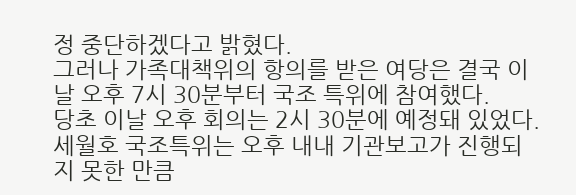정 중단하겠다고 밝혔다.
그러나 가족대책위의 항의를 받은 여당은 결국 이날 오후 7시 30분부터 국조 특위에 참여했다.
당초 이날 오후 회의는 2시 30분에 예정돼 있었다.
세월호 국조특위는 오후 내내 기관보고가 진행되지 못한 만큼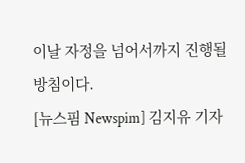이날 자정을 넘어서까지 진행될 방침이다.
[뉴스핌 Newspim] 김지유 기자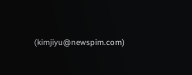(kimjiyu@newspim.com)